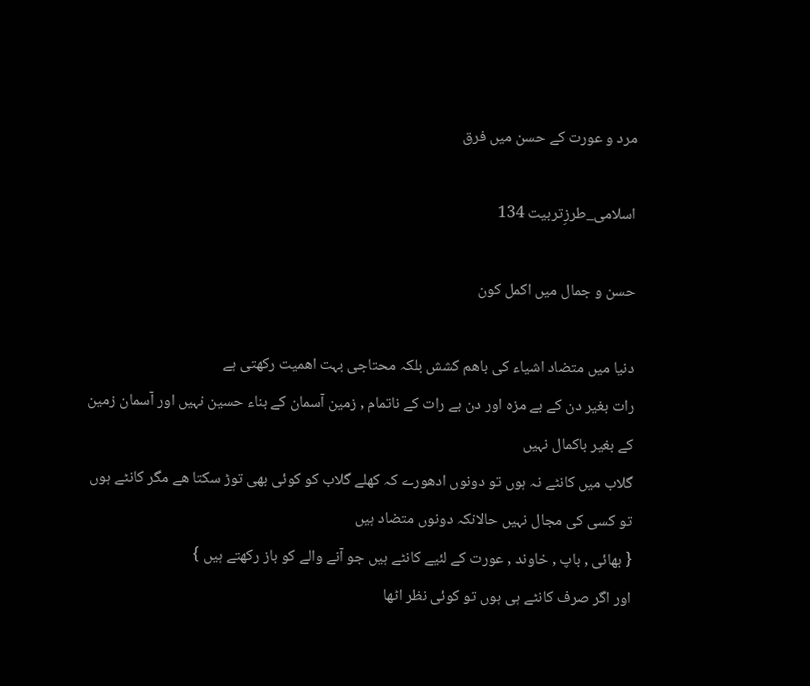مرد و عورت کے حسن میں فرق

اسلامی_طرزِتربیت 134

حسن و جمال میں اکمل کون

دنیا میں متضاد اشیاء کی باھم کشش بلکہ محتاجی بہت اھمیت رکھتی ہے
رات بغیر دن کے بے مزہ اور دن بے رات کے ناتمام , زمین آسمان کے بناء حسین نہیں اور آسمان زمین کے بغیر باکمال نہیں
گلاب میں کانٹے نہ ہوں تو دونوں ادھورے کہ کھلے گلاب کو کوئی بھی توڑ سکتا ھے مگر کانٹے ہوں تو کسی کی مجال نہیں حالانکہ دونوں متضاد ہیں
{ بھائی , باپ , خاوند , عورت کے لئیے کانٹے ہیں جو آنے والے کو باز رکھتے ہیں }
اور اگر صرف کانٹے ہی ہوں تو کوئی نظر اٹھا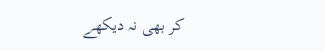کر بھی نہ دیکھے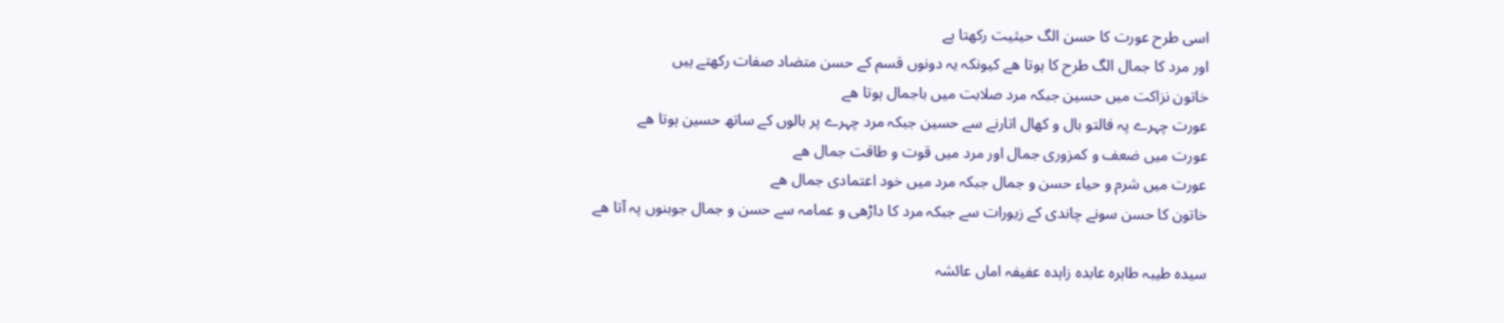اسی طرح عورت کا حسن الگ حیثیت رکھتا ہے
اور مرد کا جمال الگ طرح کا ہوتا ھے کیونکہ یہ دونوں قسم کے حسن متضاد صفات رکھتے ہیں
خاتون نزاکت میں حسین جبکہ مرد صلابت میں باجمال ہوتا ھے
عورت چہرے پہ فالتو بال و کھال اتارنے سے حسین جبکہ مرد چہرے پر بالوں کے ساتھ حسین ہوتا ھے
عورت میں ضعف و کمزوری جمال اور مرد میں قوت و طاقت جمال ھے
عورت میں شرم و حیاء حسن و جمال جبکہ مرد میں خود اعتمادی جمال ھے
خاتون کا حسن سونے چاندی کے زیورات سے جبکہ مرد کا داڑھی و عمامہ سے حسن و جمال جوبنوں پہ آتا ھے

سیدہ طیبہ طاہرہ عابدہ زاہدہ عفیفہ اماں عائشہ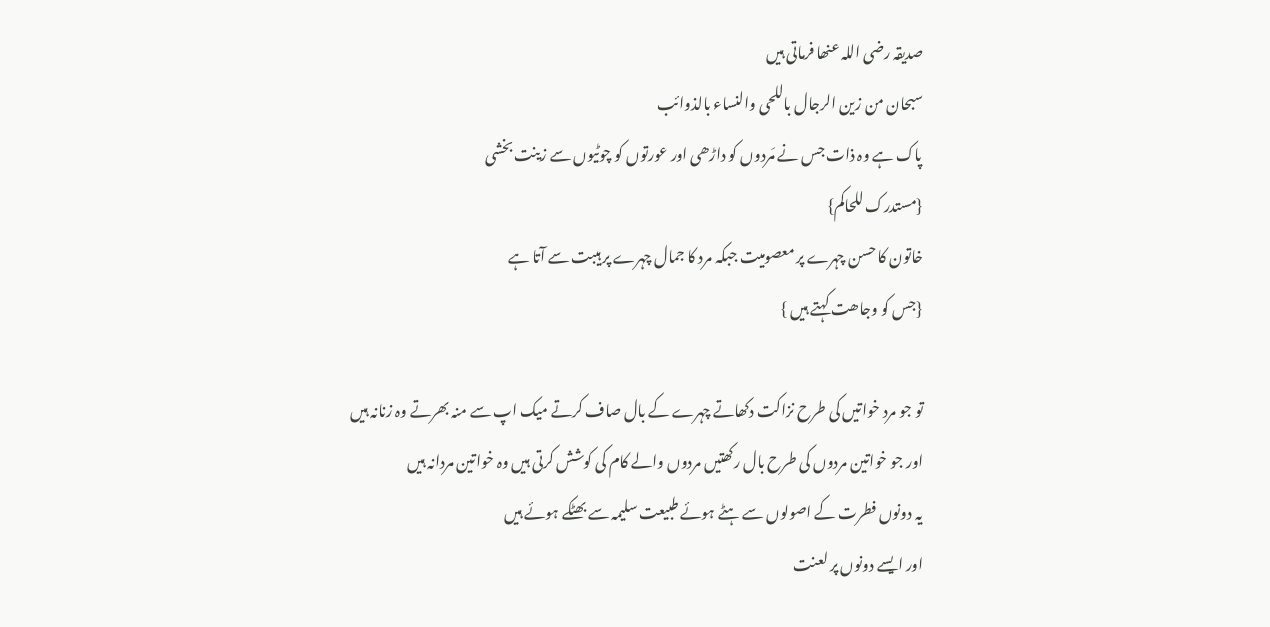صدیقہ رضی اللہ عنھا فرماتی ہیں
سبحان من زين الرجال باللحى والنساء بالذوائب
پاک ہے وہ ذات جس نے مَردوں کو داڑھی اور عورتوں کو چوٹیوں سے زینت بخشی
{مستدرک للحاکم}
خاتون کا حسن چہرے پر معصومیت جبکہ مرد کا جمال چہرے پر ہیبت سے آتا ہے
{جس کو وجاھت کہتے ہیں }

تو جو مرد خواتیں کی طرح نزاکت دکھاتے چہرے کے بال صاف کرتے میک اپ سے منہ بھرتے وہ زنانہ ہیں
اور جو خواتین مردوں کی طرح بال رکھتیں مردوں والے کام کی کوشش کرتی ہیں وہ خواتین مردانہ ہیں
یہ دونوں فطرت کے اصولوں سے ہٹے ہوئے طبیعت سلیمہ سے بھٹکے ہوئے ہیں
اور ایسے دونوں پر لعنت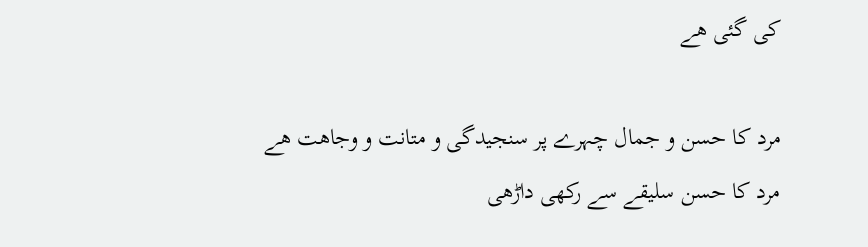کی گئی ھے

مرد کا حسن و جمال چہرے پر سنجیدگی و متانت و وجاھت ھے
مرد کا حسن سلیقے سے رکھی داڑھی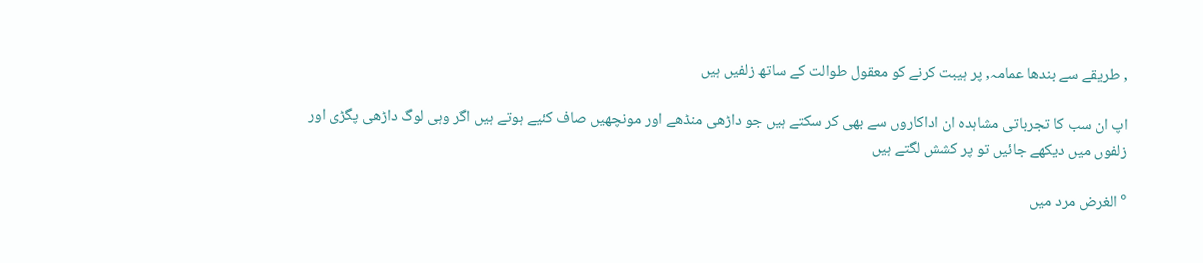, طریقے سے بندھا عمامہ, پر ہیبت کرنے کو معقول طوالت کے ساتھ زلفیں ہیں

اپ ان سب کا تجرباتی مشاہدہ ان اداکاروں سے بھی کر سکتے ہیں جو داڑھی منڈھے اور مونچھیں صاف کئیے ہوتے ہیں اگر وہی لوگ داڑھی پگڑی اور زلفوں میں دیکھے جائیں تو پر کشش لگتے ہیں

° الغرض مرد میں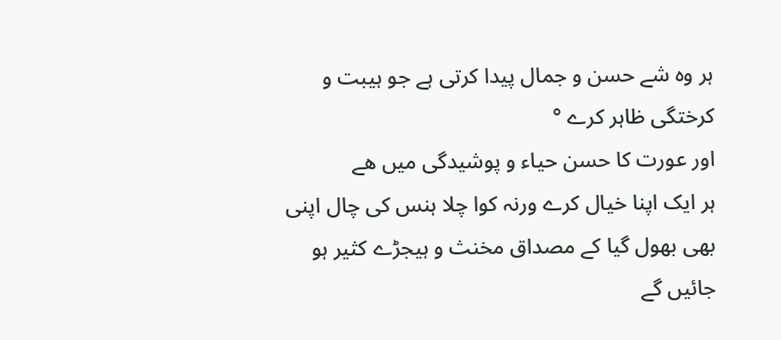ہر وہ شے حسن و جمال پیدا کرتی ہے جو ہیبت و کرختگی ظاہر کرے °
اور عورت کا حسن حیاء و پوشیدگی میں ھے
ہر ایک اپنا خیال کرے ورنہ کوا چلا ہنس کی چال اپنی بھی بھول گیا کے مصداق مخنث و ہیجڑے کثیر ہو جائیں گے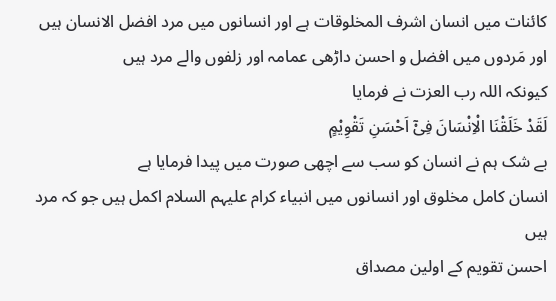کائنات میں انسان اشرف المخلوقات ہے اور انسانوں میں مرد افضل الانسان ہیں اور مَردوں میں افضل و احسن داڑھی عمامہ اور زلفوں والے مرد ہیں
کیونکہ اللہ رب العزت نے فرمایا
لَقَدْ خَلَقْنَا الْاِنْسَانَ فِیْۤ اَحْسَنِ تَقْوِیْمٍ
بے شک ہم نے انسان کو سب سے اچھی صورت میں پیدا فرمایا ہے
انسان کامل مخلوق اور انسانوں میں انبیاء کرام علیہم السلام اکمل ہیں جو کہ مرد ہیں
احسن تقویم کے اولین مصداق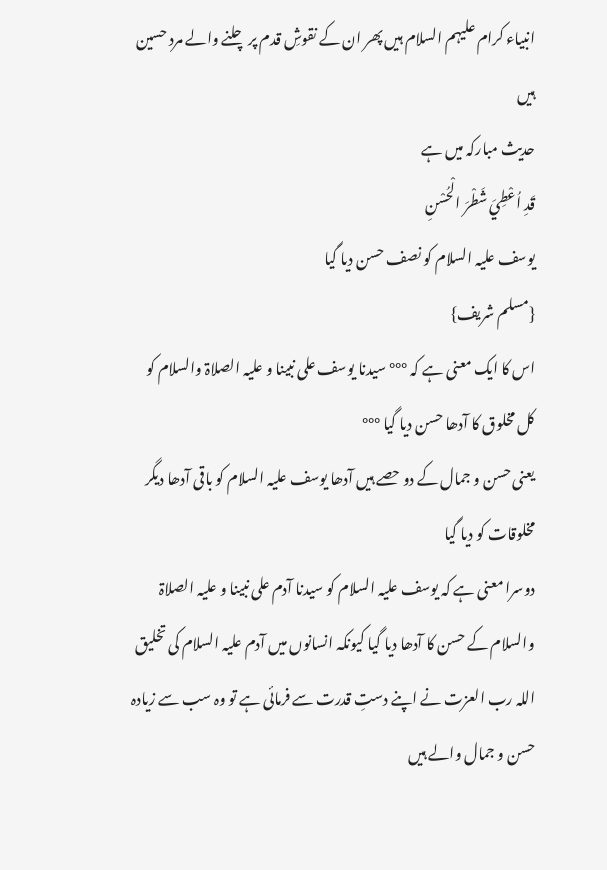انبیاء کرام علیہم السلام ہیں پھر ان کے نقوشِ قدم پر چلنے والے مرد حسین ہیں
حدیث مبارکہ میں ہے
قَدِ اُعْطِيَ شَطْرَ الْحُسْنِ
یوسف علیہ السلام کو نصف حسن دیا گیا
{مسلم شریف}
اس کا ایک معنی ہے کہ °°° سیدنا یوسف علی نبینا و علیہ الصلاۃ والسلام کو کل مخلوق کا آدھا حسن دیا گیا °°°
یعنی حسن و جمال کے دو حصے ہیں آدھا یوسف علیہ السلام کو باقی آدھا دیگر مخلوقات کو دیا گیا
دوسرا معنی ہے کہ یوسف علیہ السلام کو سیدنا آدم علی نبینا و علیہ الصلاۃ والسلام کے حسن کا آدھا دیا گیا کیونکہ انسانوں میں آدم علیہ السلام کی تخلیق اللہ رب العزت نے اپنے دستِ قدرت سے فرمائی ہے تو وہ سب سے زیادہ حسن و جمال والے ہیں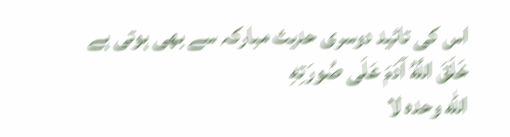اس کی تائید دوسری حدیث مبارکہ سے بھی ہوتی ہے
خَلَقَ اللَّهُ آدَمَ عَلَى صُورَتِهِ
الله وحده لا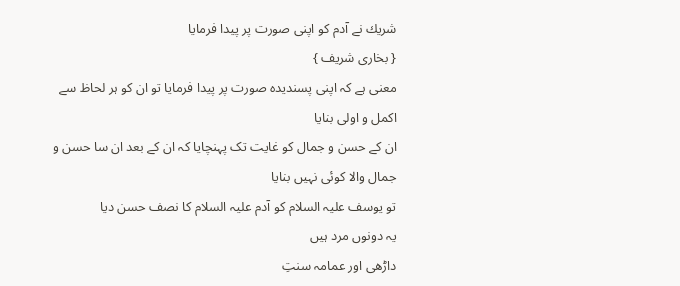شريك نے آدم کو اپنی صورت پر پیدا فرمایا
{ بخاری شریف }
معنی ہے کہ اپنی پسندیدہ صورت پر پیدا فرمایا تو ان کو ہر لحاظ سے اکمل و اولی بنایا
ان کے حسن و جمال کو غایت تک پہنچایا کہ ان کے بعد ان سا حسن و جمال والا کوئی نہیں بنایا
تو یوسف علیہ السلام کو آدم علیہ السلام کا نصف حسن دیا
یہ دونوں مرد ہیں
داڑھی اور عمامہ سنتِ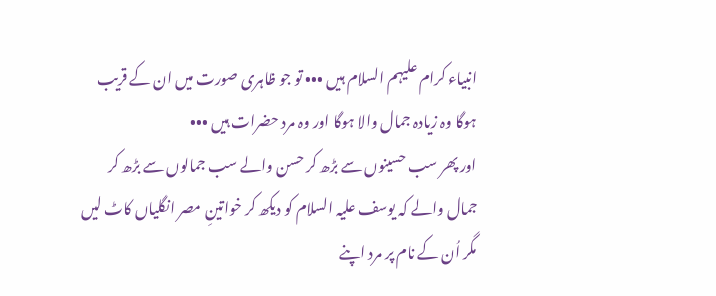انبیاء کرام علیہم السلام ہیں ••• تو جو ظاہری صورت میں ان کے قریب ہوگا وہ زیادہ جمال والا ہوگا اور وہ مرد حضرات ہیں •••
اور پھر سب حسینوں سے بڑھ کر حسن والے سب جمالوں سے بڑھ کر جمال والے کہ یوسف علیہ السلام کو دیکھ کر خواتینِ مصر انگلیاں کاٹ لیں مگر اُن کے نام پر مرد اپنے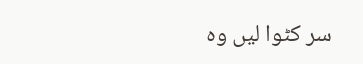سر کٹوا لیں وہ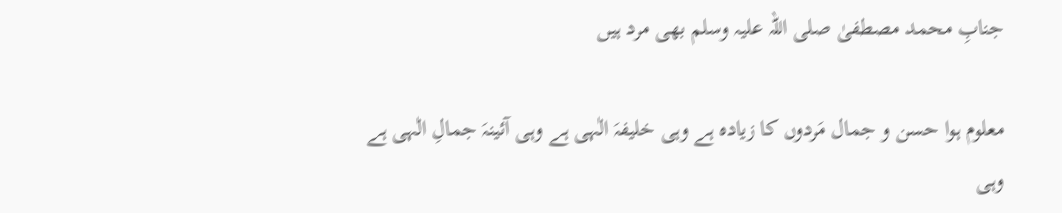جنابِ محمد مصطفیٰ صلی اللہ علیہ وسلم بھی مرد ہیں

معلوم ہوا حسن و جمال مَردوں کا زیادہ ہے وہی خلیفہَ الٰہی ہے وہی آئینہَ جمالِ الٰہی ہے وہی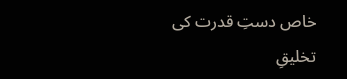خاص دستِ قدرت کی تخلیقِ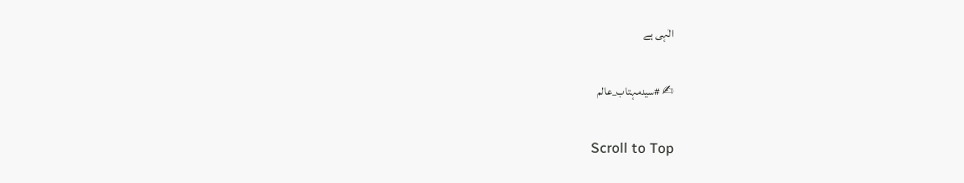الٰہی ہے

✍ #سیدمہتاب_عالم

Scroll to Top